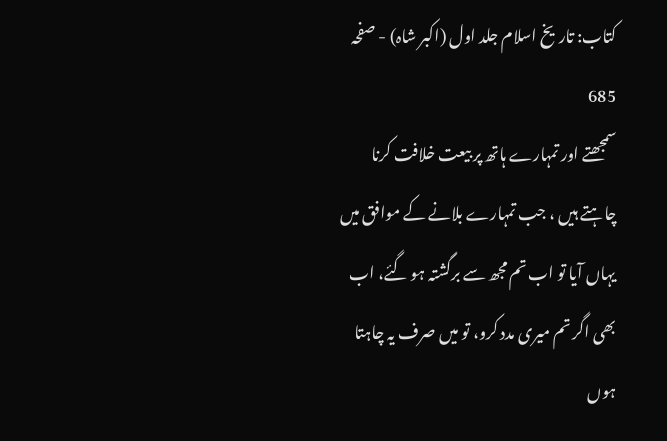کتاب: تاریخ اسلام جلد اول (اکبر شاہ) - صفحہ 685
سمجھتے اور تمہارے ہاتھ پر بیعت خلافت کرنا چاہتے ہیں ، جب تمہارے بلانے کے موافق میں یہاں آیا تو اب تم مجھ سے برگشتہ ہو گئے، اب بھی اگر تم میری مدد کرو، تو میں صرف یہ چاہتا ہوں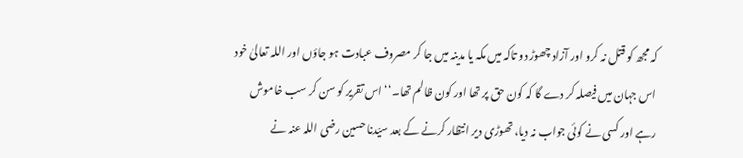کہ مجھ کو قتل نہ کرو اور آزاد چھوڑ دو تاکہ میں مکہ یا مدینہ میں جا کر مصروف عبادت ہو جاؤں اور اللہ تعالیٰ خود اس جہان میں فیصلہ کر دے گا کہ کون حق پر تھا اور کون ظالم تھا۔‘‘ اس تقریر کو سن کر سب خاموش رہے اور کسی نے کوئی جواب نہ دیا، تھوڑی دیر انتظار کرنے کے بعد سیّدنا حسین رضی اللہ عنہ نے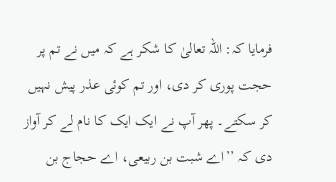فرمایا کہ: اللہ تعالیٰ کا شکر ہے کہ میں نے تم پر حجت پوری کر دی، اور تم کوئی عذر پیش نہیں کر سکتے۔ پھر آپ نے ایک ایک کا نام لے کر آواز دی کہ ’’اے شبت بن ربیعی، اے حجاج بن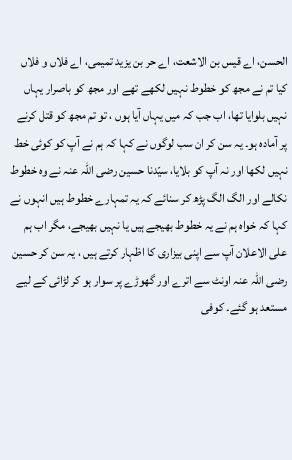الحسن، اے قیس بن الاشعت، اے حر بن یزید تمیمی، اے فلاں و فلاں کیا تم نے مجھ کو خطوط نہیں لکھے تھے اور مجھ کو باصرار یہاں نہیں بلوایا تھا، اب جب کہ میں یہاں آیا ہوں ، تو تم مجھ کو قتل کرنے پر آمادہ ہو۔ یہ سن کر ان سب لوگوں نے کہا کہ ہم نے آپ کو کوئی خط نہیں لکھا اور نہ آپ کو بلایا، سیّدنا حسین رضی اللہ عنہ نے وہ خطوط نکالے اور الگ الگ پڑھ کر سنائے کہ یہ تمہارے خطوط ہیں انہوں نے کہا کہ خواہ ہم نے یہ خطوط بھیجے ہیں یا نہیں بھیجے، مگر اب ہم علی الاعلان آپ سے اپنی بیزاری کا اظہار کرتے ہیں ، یہ سن کر حسین رضی اللہ عنہ اونٹ سے اترے اور گھوڑے پر سوار ہو کر لڑائی کے لیے مستعد ہو گئے۔ کوفی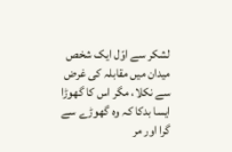لشکر سے اوّل ایک شخص میدان میں مقابلہ کی غرض سے نکلا، مگر اس کا گھوڑا ایسا بدکا کہ وہ گھوڑے سے گرا اور مر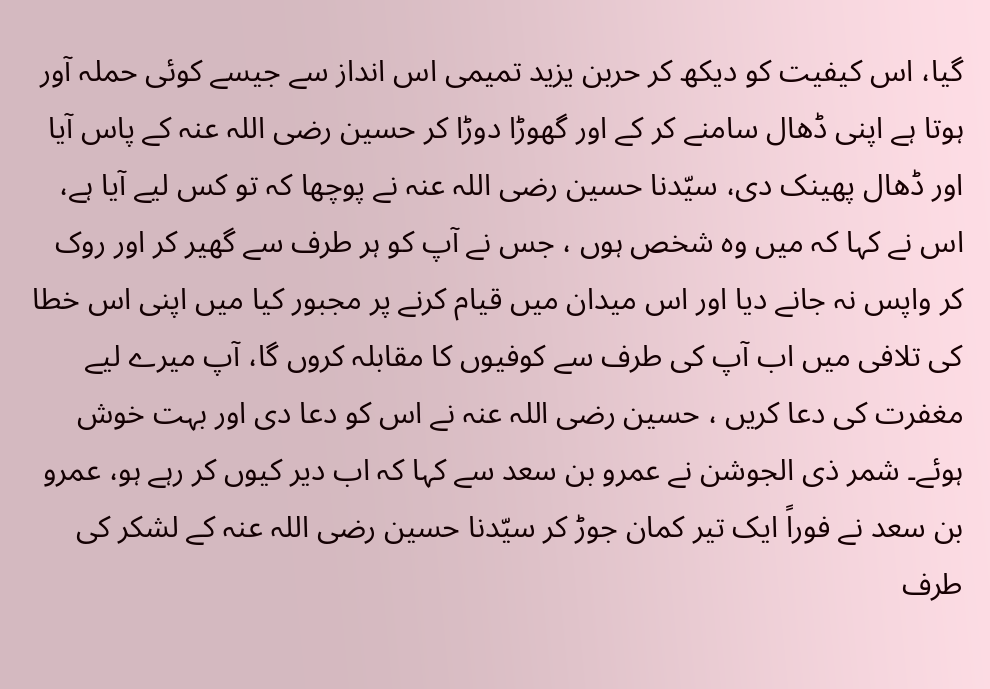گیا، اس کیفیت کو دیکھ کر حربن یزید تمیمی اس انداز سے جیسے کوئی حملہ آور ہوتا ہے اپنی ڈھال سامنے کر کے اور گھوڑا دوڑا کر حسین رضی اللہ عنہ کے پاس آیا اور ڈھال پھینک دی، سیّدنا حسین رضی اللہ عنہ نے پوچھا کہ تو کس لیے آیا ہے، اس نے کہا کہ میں وہ شخص ہوں ، جس نے آپ کو ہر طرف سے گھیر کر اور روک کر واپس نہ جانے دیا اور اس میدان میں قیام کرنے پر مجبور کیا میں اپنی اس خطا کی تلافی میں اب آپ کی طرف سے کوفیوں کا مقابلہ کروں گا، آپ میرے لیے مغفرت کی دعا کریں ، حسین رضی اللہ عنہ نے اس کو دعا دی اور بہت خوش ہوئے۔ شمر ذی الجوشن نے عمرو بن سعد سے کہا کہ اب دیر کیوں کر رہے ہو، عمرو بن سعد نے فوراً ایک تیر کمان جوڑ کر سیّدنا حسین رضی اللہ عنہ کے لشکر کی طرف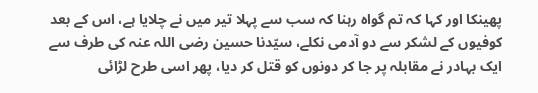پھینکا اور کہا کہ تم گواہ رہنا کہ سب سے پہلا تیر میں نے چلایا ہے، اس کے بعد کوفیوں کے لشکر سے دو آدمی نکلے، سیّدنا حسین رضی اللہ عنہ کی طرف سے ایک بہادر نے مقابلہ پر جا کر دونوں کو قتل کر دیا، پھر اسی طرح لڑائی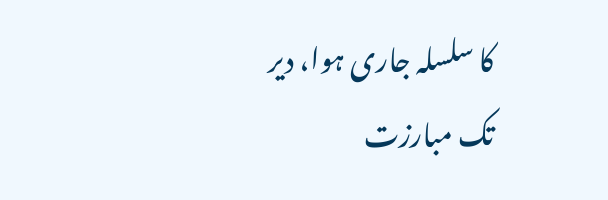کا سلسلہ جاری ہوا، دیر تک مبارزت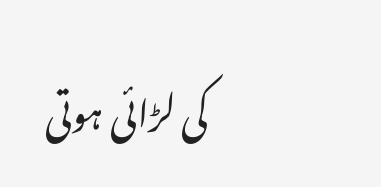کی لڑائی ہوتی